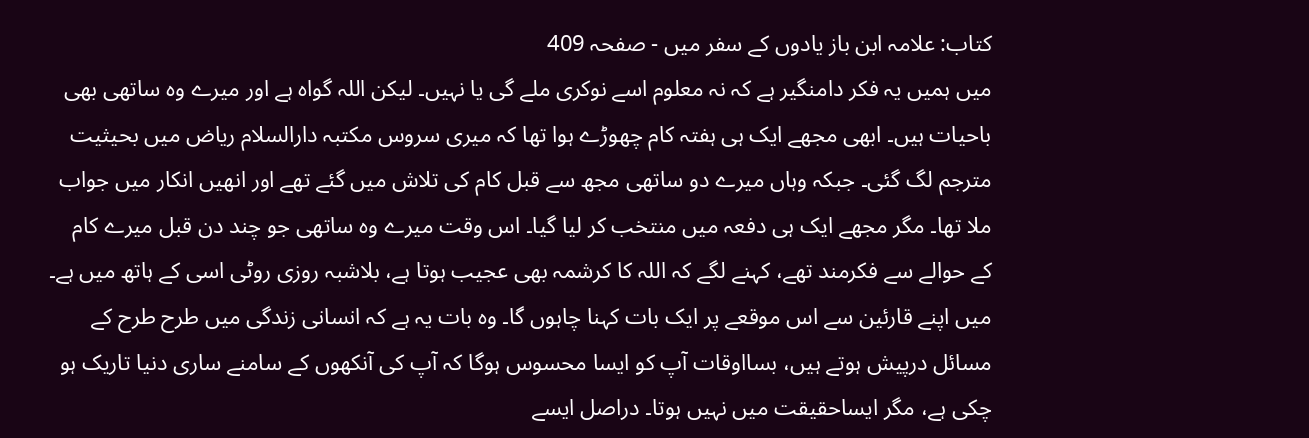کتاب: علامہ ابن باز یادوں کے سفر میں - صفحہ 409
میں ہمیں یہ فکر دامنگیر ہے کہ نہ معلوم اسے نوکری ملے گی یا نہیں۔ لیکن اللہ گواہ ہے اور میرے وہ ساتھی بھی باحیات ہیں۔ ابھی مجھے ایک ہی ہفتہ کام چھوڑے ہوا تھا کہ میری سروس مکتبہ دارالسلام ریاض میں بحیثیت مترجم لگ گئی۔ جبکہ وہاں میرے دو ساتھی مجھ سے قبل کام کی تلاش میں گئے تھے اور انھیں انکار میں جواب ملا تھا۔ مگر مجھے ایک ہی دفعہ میں منتخب کر لیا گیا۔ اس وقت میرے وہ ساتھی جو چند دن قبل میرے کام کے حوالے سے فکرمند تھے، کہنے لگے کہ اللہ کا کرشمہ بھی عجیب ہوتا ہے، بلاشبہ روزی روٹی اسی کے ہاتھ میں ہے۔
میں اپنے قارئین سے اس موقعے پر ایک بات کہنا چاہوں گا۔ وہ بات یہ ہے کہ انسانی زندگی میں طرح طرح کے مسائل درپیش ہوتے ہیں، بسااوقات آپ کو ایسا محسوس ہوگا کہ آپ کی آنکھوں کے سامنے ساری دنیا تاریک ہو چکی ہے، مگر ایساحقیقت میں نہیں ہوتا۔ دراصل ایسے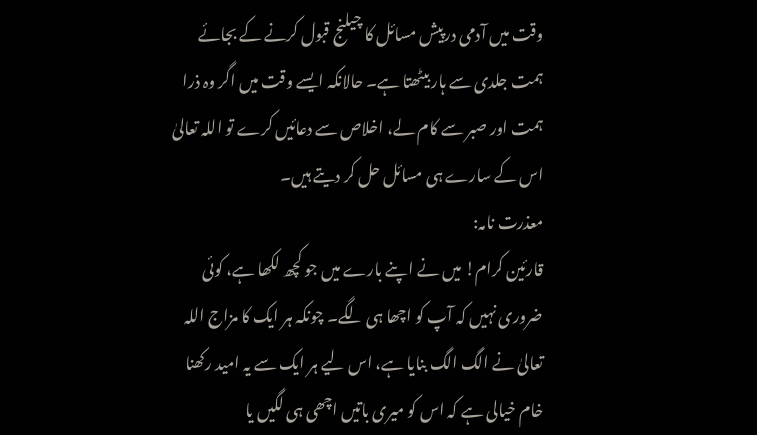وقت میں آدمی درپیش مسائل کا چیلنج قبول کرنے کے بجائے ہمت جلدی سے ہار بیٹھتا ہے۔ حالانکہ ایسے وقت میں اگر وہ ذرا ہمت اور صبر سے کام لے، اخلاص سے دعائیں کرے تو اللہ تعالیٰ اس کے سارے ہی مسائل حل کر دیتے ہیں۔
معذرت نامہ:
قارئین کرام! میں نے اپنے بارے میں جو کچھ لکھا ہے، کوئی ضروری نہیں کہ آپ کو اچھا ہی لگے۔ چونکہ ہر ایک کا مزاج اللہ تعالیٰ نے الگ الگ بنایا ہے، اس لیے ہر ایک سے یہ امید رکھنا خام خیالی ہے کہ اس کو میری باتیں اچھی ہی لگیں یا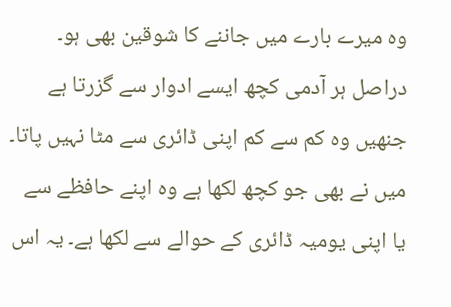وہ میرے بارے میں جاننے کا شوقین بھی ہو۔ دراصل ہر آدمی کچھ ایسے ادوار سے گزرتا ہے جنھیں وہ کم سے کم اپنی ڈائری سے مٹا نہیں پاتا۔ میں نے بھی جو کچھ لکھا ہے وہ اپنے حافظے سے یا اپنی یومیہ ڈائری کے حوالے سے لکھا ہے۔ یہ اس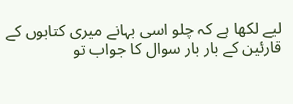لیے لکھا ہے کہ چلو اسی بہانے میری کتابوں کے قارئین کے بار بار سوال کا جواب تو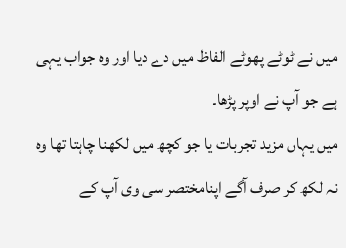میں نے ٹوٹے پھوٹے الفاظ میں دے دیا اور وہ جواب یہی ہے جو آپ نے اوپر پڑھا۔
میں یہاں مزید تجربات یا جو کچھ میں لکھنا چاہتا تھا وہ نہ لکھ کر صرف آگے اپنامختصر سی وی آپ کے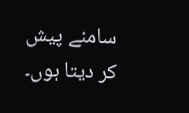سامنے پیش کر دیتا ہوں۔